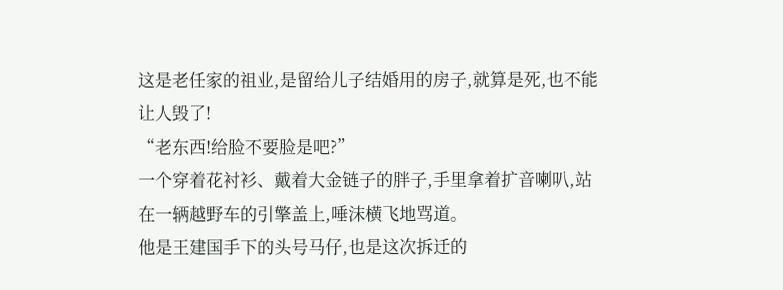这是老任家的祖业,是留给儿子结婚用的房子,就算是死,也不能让人毁了!
“老东西!给脸不要脸是吧?”
一个穿着花衬衫、戴着大金链子的胖子,手里拿着扩音喇叭,站在一辆越野车的引擎盖上,唾沫横飞地骂道。
他是王建国手下的头号马仔,也是这次拆迁的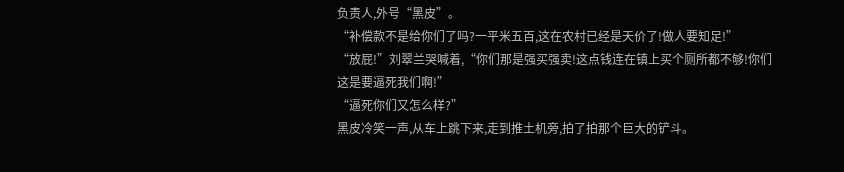负责人,外号“黑皮”。
“补偿款不是给你们了吗?一平米五百,这在农村已经是天价了!做人要知足!”
“放屁!”刘翠兰哭喊着,“你们那是强买强卖!这点钱连在镇上买个厕所都不够!你们这是要逼死我们啊!”
“逼死你们又怎么样?”
黑皮冷笑一声,从车上跳下来,走到推土机旁,拍了拍那个巨大的铲斗。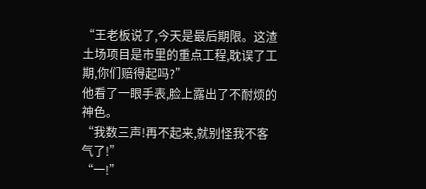“王老板说了,今天是最后期限。这渣土场项目是市里的重点工程,耽误了工期,你们赔得起吗?”
他看了一眼手表,脸上露出了不耐烦的神色。
“我数三声!再不起来,就别怪我不客气了!”
“一!”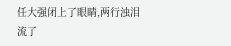任大强闭上了眼睛,两行浊泪流了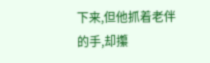下来,但他抓着老伴的手,却攥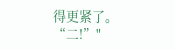得更紧了。
“二!”"